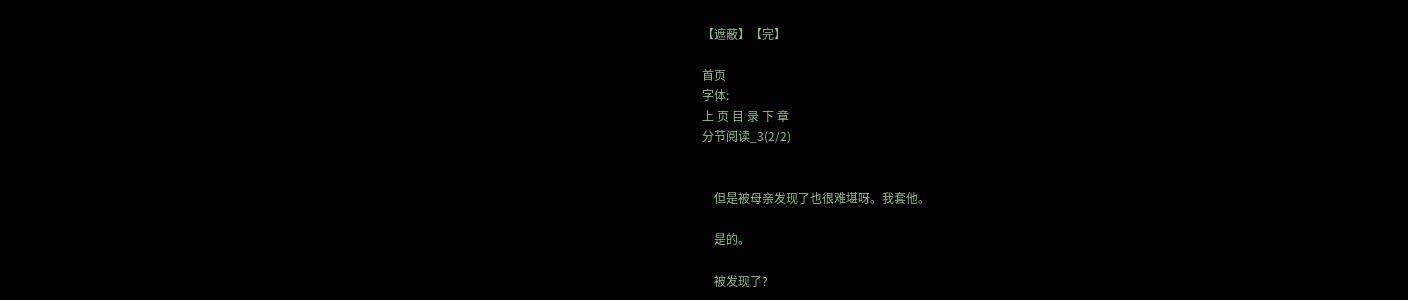【遮蔽】【完】

首页
字体:
上 页 目 录 下 章
分节阅读_3(2/2)


    但是被母亲发现了也很难堪呀。我套他。

    是的。

    被发现了?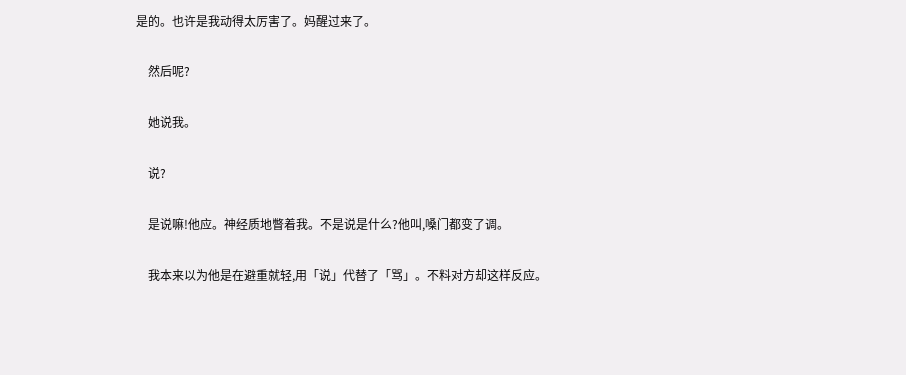是的。也许是我动得太厉害了。妈醒过来了。

    然后呢?

    她说我。

    说?

    是说嘛!他应。神经质地瞥着我。不是说是什么?他叫,嗓门都变了调。

    我本来以为他是在避重就轻,用「说」代替了「骂」。不料对方却这样反应。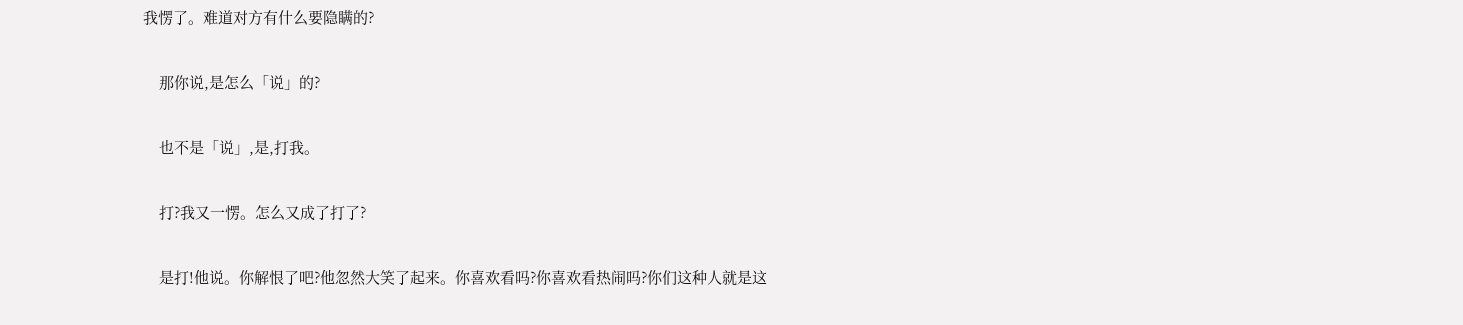我愣了。难道对方有什么要隐瞒的?

    那你说,是怎么「说」的?

    也不是「说」,是,打我。

    打?我又一愣。怎么又成了打了?

    是打!他说。你解恨了吧?他忽然大笑了起来。你喜欢看吗?你喜欢看热闹吗?你们这种人就是这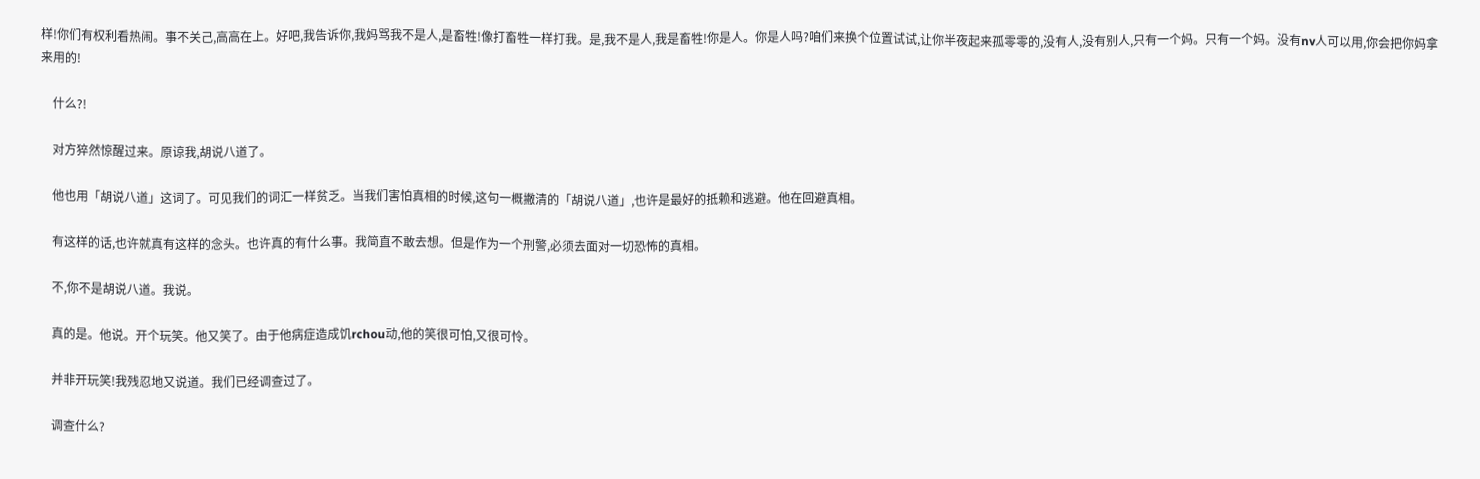样!你们有权利看热闹。事不关己,高高在上。好吧,我告诉你,我妈骂我不是人,是畜牲!像打畜牲一样打我。是,我不是人,我是畜牲!你是人。你是人吗?咱们来换个位置试试,让你半夜起来孤零零的,没有人,没有别人,只有一个妈。只有一个妈。没有nv人可以用,你会把你妈拿来用的!

    什么?!

    对方猝然惊醒过来。原谅我,胡说八道了。

    他也用「胡说八道」这词了。可见我们的词汇一样贫乏。当我们害怕真相的时候,这句一概撇清的「胡说八道」,也许是最好的抵赖和逃避。他在回避真相。

    有这样的话,也许就真有这样的念头。也许真的有什么事。我简直不敢去想。但是作为一个刑警,必须去面对一切恐怖的真相。

    不,你不是胡说八道。我说。

    真的是。他说。开个玩笑。他又笑了。由于他病症造成饥rchou动,他的笑很可怕,又很可怜。

    并非开玩笑!我残忍地又说道。我们已经调查过了。

    调查什么?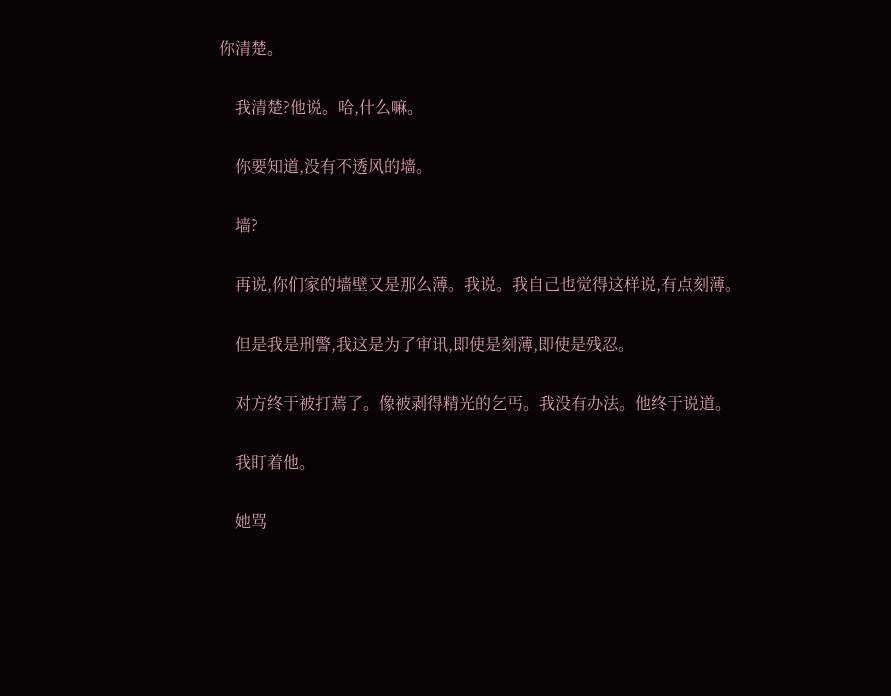你清楚。

    我清楚?他说。哈,什么嘛。

    你要知道,没有不透风的墙。

    墙?

    再说,你们家的墙壁又是那么薄。我说。我自己也觉得这样说,有点刻薄。

    但是我是刑警,我这是为了审讯,即使是刻薄,即使是残忍。

    对方终于被打蔫了。像被剥得精光的乞丐。我没有办法。他终于说道。

    我盯着他。

    她骂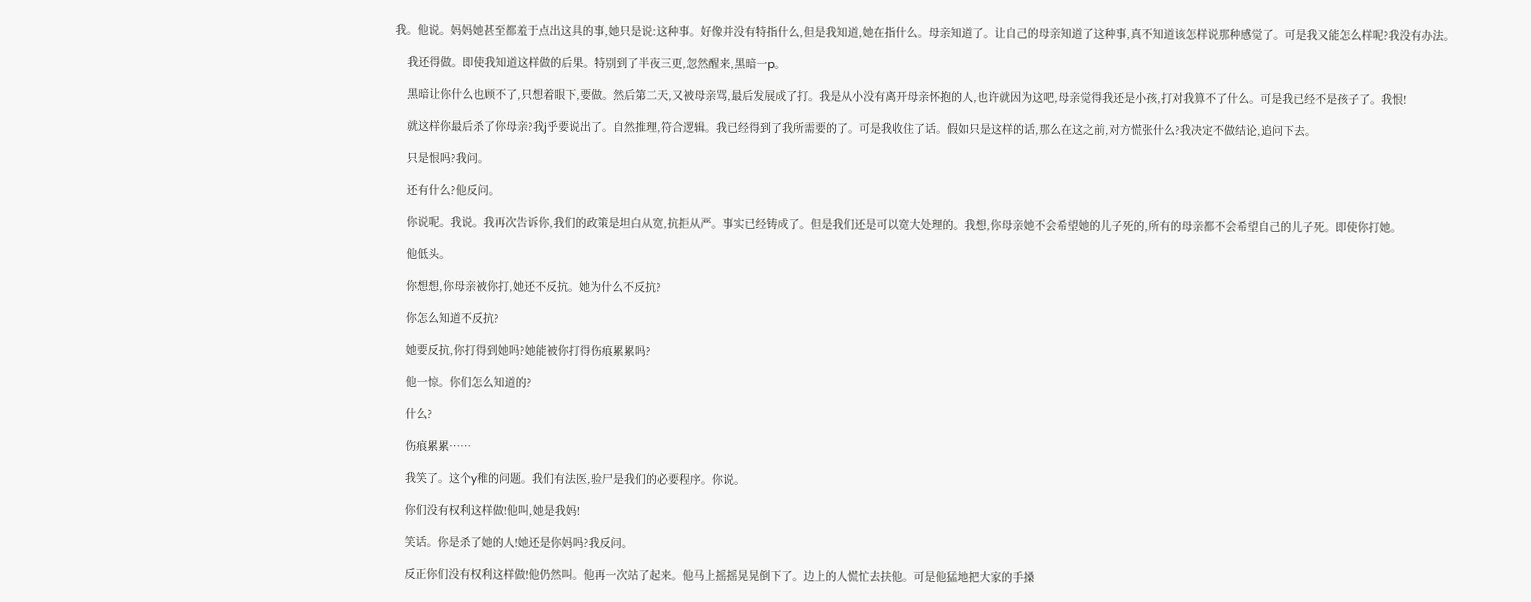我。他说。妈妈她甚至都羞于点出这具的事,她只是说:这种事。好像并没有特指什么,但是我知道,她在指什么。母亲知道了。让自己的母亲知道了这种事,真不知道该怎样说那种感觉了。可是我又能怎么样呢?我没有办法。

    我还得做。即使我知道这样做的后果。特别到了半夜三更,忽然醒来,黑暗一p。

    黑暗让你什么也顾不了,只想着眼下,要做。然后第二天,又被母亲骂,最后发展成了打。我是从小没有离开母亲怀抱的人,也许就因为这吧,母亲觉得我还是小孩,打对我算不了什么。可是我已经不是孩子了。我恨!

    就这样你最后杀了你母亲?我j乎要说出了。自然推理,符合逻辑。我已经得到了我所需要的了。可是我收住了话。假如只是这样的话,那么在这之前,对方慌张什么?我决定不做结论,追问下去。

    只是恨吗?我问。

    还有什么?他反问。

    你说呢。我说。我再次告诉你,我们的政策是坦白从宽,抗拒从严。事实已经铸成了。但是我们还是可以宽大处理的。我想,你母亲她不会希望她的儿子死的,所有的母亲都不会希望自己的儿子死。即使你打她。

    他低头。

    你想想,你母亲被你打,她还不反抗。她为什么不反抗?

    你怎么知道不反抗?

    她要反抗,你打得到她吗?她能被你打得伤痕累累吗?

    他一惊。你们怎么知道的?

    什么?

    伤痕累累……

    我笑了。这个y稚的问题。我们有法医,验尸是我们的必要程序。你说。

    你们没有权利这样做!他叫,她是我妈!

    笑话。你是杀了她的人!她还是你妈吗?我反问。

    反正你们没有权利这样做!他仍然叫。他再一次站了起来。他马上摇摇晃晃倒下了。边上的人慌忙去扶他。可是他猛地把大家的手搡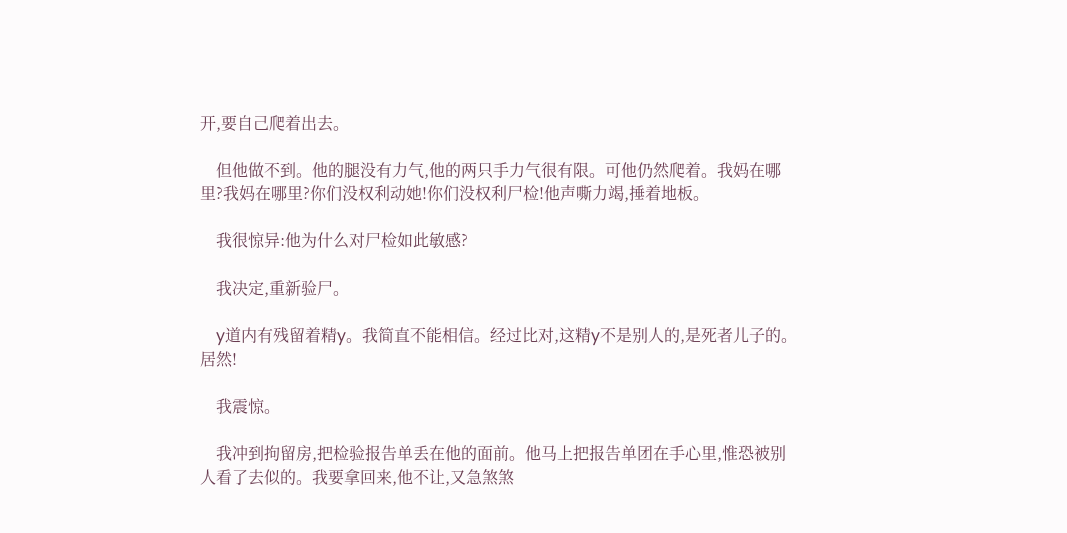开,要自己爬着出去。

    但他做不到。他的腿没有力气,他的两只手力气很有限。可他仍然爬着。我妈在哪里?我妈在哪里?你们没权利动她!你们没权利尸检!他声嘶力竭,捶着地板。

    我很惊异:他为什么对尸检如此敏感?

    我决定,重新验尸。

    y道内有残留着精y。我简直不能相信。经过比对,这精y不是别人的,是死者儿子的。居然!

    我震惊。

    我冲到拘留房,把检验报告单丢在他的面前。他马上把报告单团在手心里,惟恐被别人看了去似的。我要拿回来,他不让,又急煞煞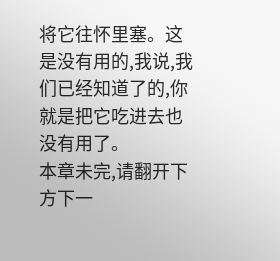将它往怀里塞。这是没有用的,我说,我们已经知道了的,你就是把它吃进去也没有用了。
本章未完,请翻开下方下一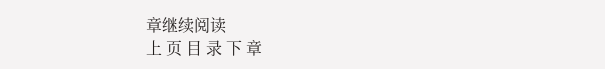章继续阅读
上 页 目 录 下 章